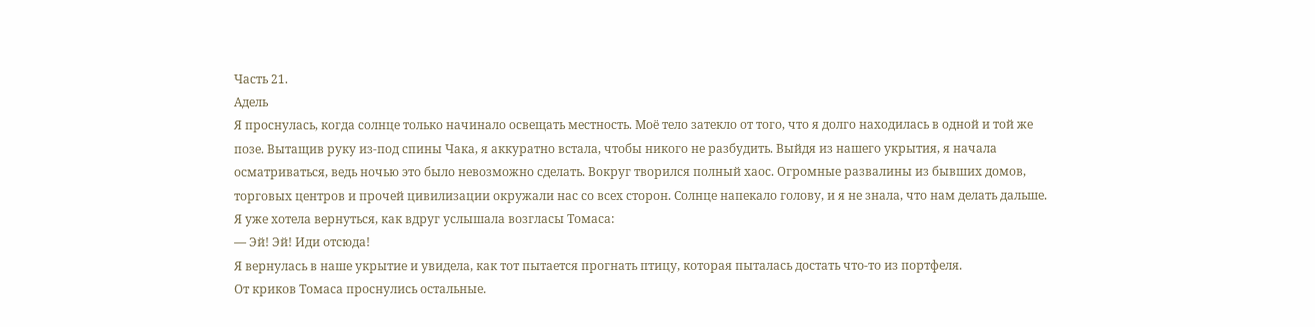Часть 21.
Адель
Я проснулась, когда солнце только начинало освещать местность. Моё тело затекло от того, что я долго находилась в одной и той же позе. Вытащив руку из-под спины Чака, я аккуратно встала, чтобы никого не разбудить. Выйдя из нашего укрытия, я начала осматриваться, ведь ночью это было невозможно сделать. Вокруг творился полный хаос. Огромные развалины из бывших домов, торговых центров и прочей цивилизации окружали нас со всех сторон. Солнце напекало голову, и я не знала, что нам делать дальше. Я уже хотела вернуться, как вдруг услышала возгласы Томаса:
— Эй! Эй! Иди отсюда!
Я вернулась в наше укрытие и увидела, как тот пытается прогнать птицу, которая пыталась достать что-то из портфеля.
От криков Томаса проснулись остальные.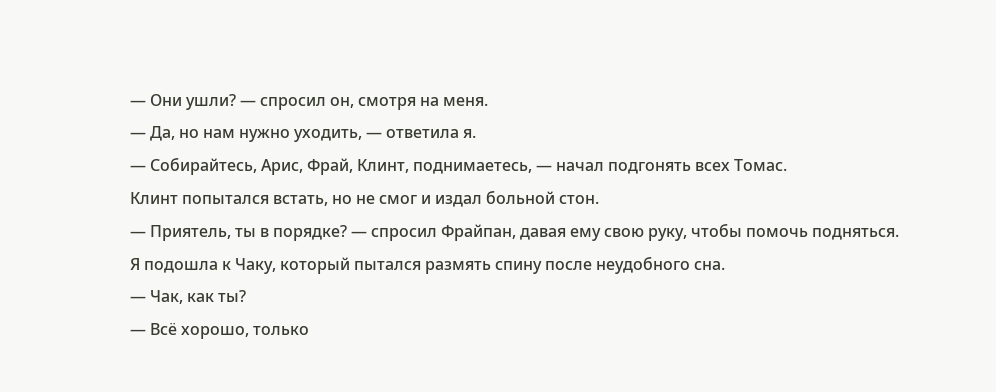— Они ушли? — спросил он, смотря на меня.
— Да, но нам нужно уходить, — ответила я.
— Собирайтесь, Арис, Фрай, Клинт, поднимаетесь, — начал подгонять всех Томас.
Клинт попытался встать, но не смог и издал больной стон.
— Приятель, ты в порядке? — спросил Фрайпан, давая ему свою руку, чтобы помочь подняться.
Я подошла к Чаку, который пытался размять спину после неудобного сна.
— Чак, как ты?
— Всё хорошо, только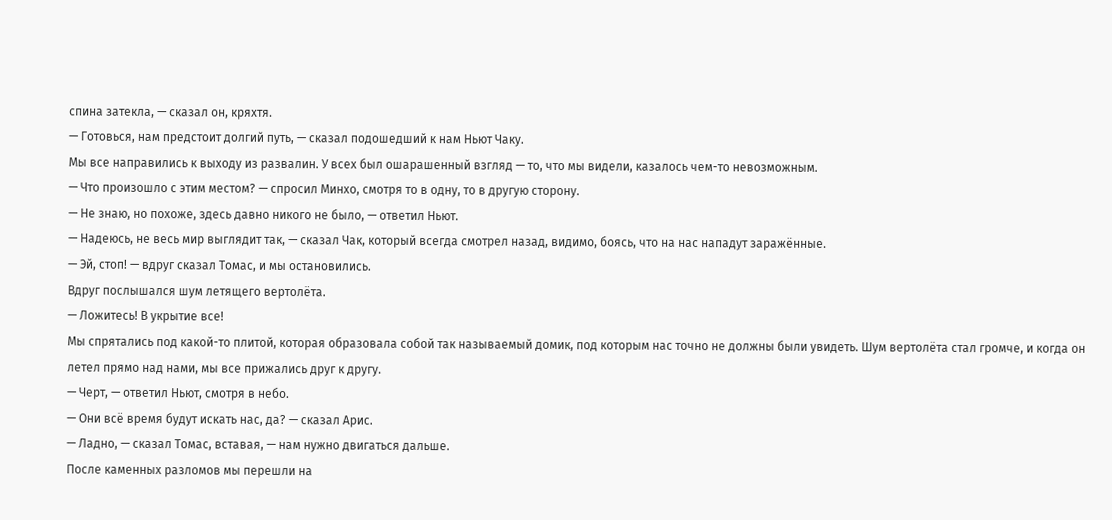спина затекла, — сказал он, кряхтя.
— Готовься, нам предстоит долгий путь, — сказал подошедший к нам Ньют Чаку.
Мы все направились к выходу из развалин. У всех был ошарашенный взгляд — то, что мы видели, казалось чем-то невозможным.
— Что произошло с этим местом? — спросил Минхо, смотря то в одну, то в другую сторону.
— Не знаю, но похоже, здесь давно никого не было, — ответил Ньют.
— Надеюсь, не весь мир выглядит так, — сказал Чак, который всегда смотрел назад, видимо, боясь, что на нас нападут заражённые.
— Эй, стоп! — вдруг сказал Томас, и мы остановились.
Вдруг послышался шум летящего вертолёта.
— Ложитесь! В укрытие все!
Мы спрятались под какой-то плитой, которая образовала собой так называемый домик, под которым нас точно не должны были увидеть. Шум вертолёта стал громче, и когда он летел прямо над нами, мы все прижались друг к другу.
— Черт, — ответил Ньют, смотря в небо.
— Они всё время будут искать нас, да? — сказал Арис.
— Ладно, — сказал Томас, вставая, — нам нужно двигаться дальше.
После каменных разломов мы перешли на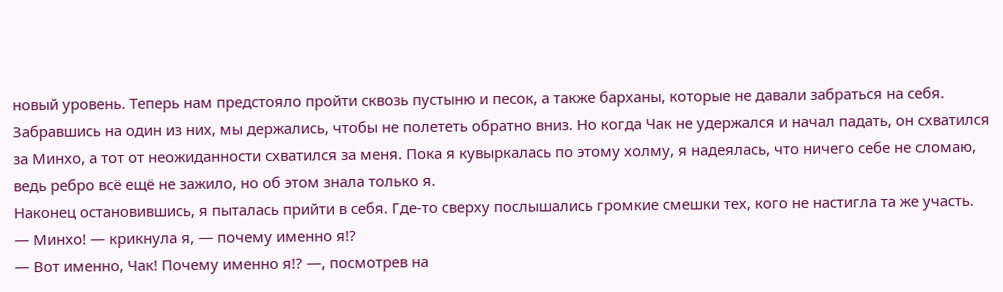новый уровень. Теперь нам предстояло пройти сквозь пустыню и песок, а также барханы, которые не давали забраться на себя. Забравшись на один из них, мы держались, чтобы не полететь обратно вниз. Но когда Чак не удержался и начал падать, он схватился за Минхо, а тот от неожиданности схватился за меня. Пока я кувыркалась по этому холму, я надеялась, что ничего себе не сломаю, ведь ребро всё ещё не зажило, но об этом знала только я.
Наконец остановившись, я пыталась прийти в себя. Где-то сверху послышались громкие смешки тех, кого не настигла та же участь.
— Минхо! — крикнула я, — почему именно я!?
— Вот именно, Чак! Почему именно я!? —, посмотрев на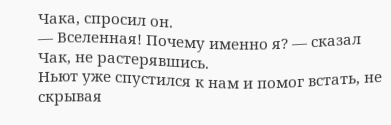Чака, спросил он.
— Вселенная! Почему именно я? — сказал Чак, не растерявшись.
Ньют уже спустился к нам и помог встать, не скрывая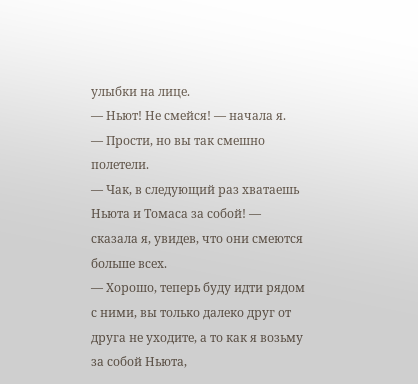улыбки на лице.
— Ньют! Не смейся! — начала я.
— Прости, но вы так смешно полетели.
— Чак, в следующий раз хватаешь Ньюта и Томаса за собой! — сказала я, увидев, что они смеются больше всех.
— Хорошо, теперь буду идти рядом с ними, вы только далеко друг от друга не уходите, а то как я возьму за собой Ньюта,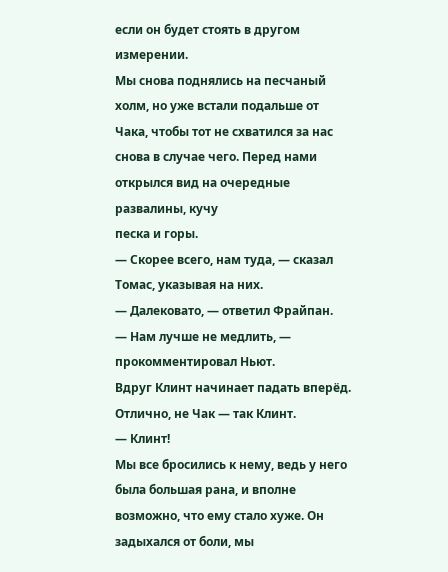если он будет стоять в другом измерении.
Мы снова поднялись на песчаный холм, но уже встали подальше от Чака, чтобы тот не схватился за нас снова в случае чего. Перед нами открылся вид на очередные развалины, кучу
песка и горы.
— Скорее всего, нам туда, — сказал Томас, указывая на них.
— Далековато, — ответил Фрайпан.
— Нам лучше не медлить, — прокомментировал Ньют.
Вдруг Клинт начинает падать вперёд. Отлично, не Чак — так Клинт.
— Клинт!
Мы все бросились к нему, ведь у него была большая рана, и вполне возможно, что ему стало хуже. Он задыхался от боли, мы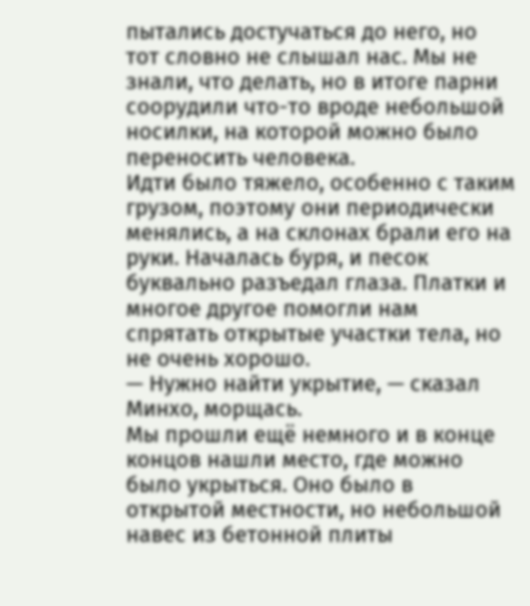пытались достучаться до него, но тот словно не слышал нас. Мы не знали, что делать, но в итоге парни соорудили что-то вроде небольшой носилки, на которой можно было переносить человека.
Идти было тяжело, особенно с таким грузом, поэтому они периодически менялись, а на склонах брали его на руки. Началась буря, и песок буквально разъедал глаза. Платки и многое другое помогли нам спрятать открытые участки тела, но не очень хорошо.
— Нужно найти укрытие, — сказал Минхо, морщась.
Мы прошли ещё немного и в конце концов нашли место, где можно было укрыться. Оно было в открытой местности, но небольшой навес из бетонной плиты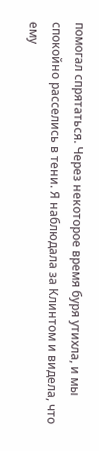помогал спрятаться. Через некоторое время буря утихла, и мы спокойно расселись в тени. Я наблюдала за Клинтом и видела, что ему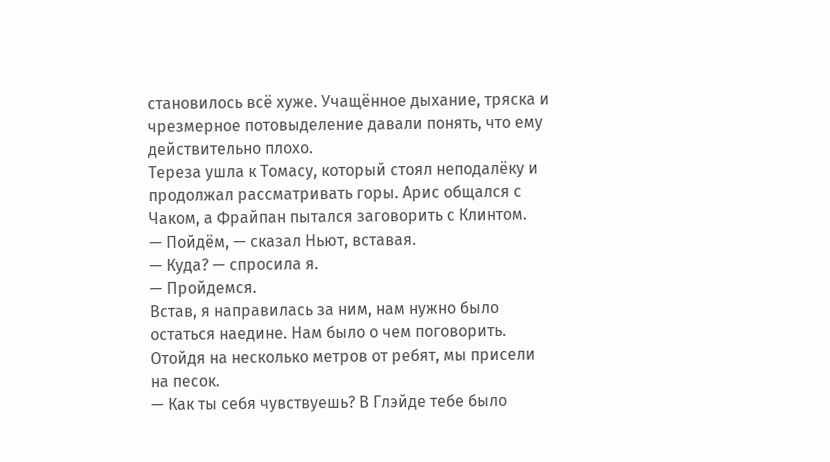становилось всё хуже. Учащённое дыхание, тряска и чрезмерное потовыделение давали понять, что ему действительно плохо.
Тереза ушла к Томасу, который стоял неподалёку и продолжал рассматривать горы. Арис общался с Чаком, а Фрайпан пытался заговорить с Клинтом.
— Пойдём, — сказал Ньют, вставая.
— Куда? — спросила я.
— Пройдемся.
Встав, я направилась за ним, нам нужно было остаться наедине. Нам было о чем поговорить. Отойдя на несколько метров от ребят, мы присели на песок.
— Как ты себя чувствуешь? В Глэйде тебе было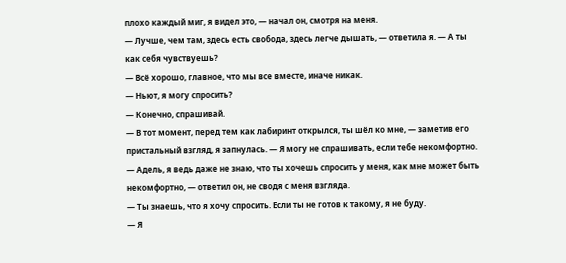плохо каждый миг, я видел это, — начал он, смотря на меня.
— Лучше, чем там, здесь есть свобода, здесь легче дышать, — ответила я. — А ты как себя чувствуешь?
— Всё хорошо, главное, что мы все вместе, иначе никак.
— Ньют, я могу спросить?
— Конечно, спрашивай.
— В тот момент, перед тем как лабиринт открылся, ты шёл ко мне, — заметив его пристальный взгляд, я запнулась. — Я могу не спрашивать, если тебе некомфортно.
— Адель, я ведь даже не знаю, что ты хочешь спросить у меня, как мне может быть некомфортно, — ответил он, не сводя с меня взгляда.
— Ты знаешь, что я хочу спросить. Если ты не готов к такому, я не буду.
— Я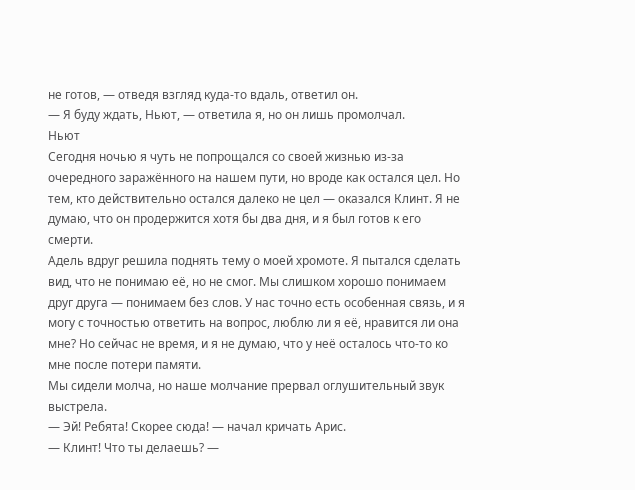не готов, — отведя взгляд куда-то вдаль, ответил он.
— Я буду ждать, Ньют, — ответила я, но он лишь промолчал.
Ньют
Сегодня ночью я чуть не попрощался со своей жизнью из-за очередного заражённого на нашем пути, но вроде как остался цел. Но тем, кто действительно остался далеко не цел — оказался Клинт. Я не думаю, что он продержится хотя бы два дня, и я был готов к его смерти.
Адель вдруг решила поднять тему о моей хромоте. Я пытался сделать вид, что не понимаю её, но не смог. Мы слишком хорошо понимаем друг друга — понимаем без слов. У нас точно есть особенная связь, и я могу с точностью ответить на вопрос, люблю ли я её, нравится ли она мне? Но сейчас не время, и я не думаю, что у неё осталось что-то ко мне после потери памяти.
Мы сидели молча, но наше молчание прервал оглушительный звук выстрела.
— Эй! Ребята! Скорее сюда! — начал кричать Арис.
— Клинт! Что ты делаешь? —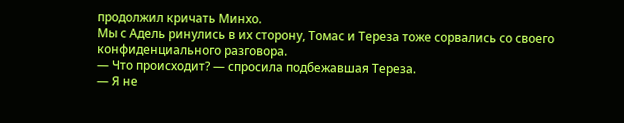продолжил кричать Минхо.
Мы с Адель ринулись в их сторону, Томас и Тереза тоже сорвались со своего конфиденциального разговора.
— Что происходит? — спросила подбежавшая Тереза.
— Я не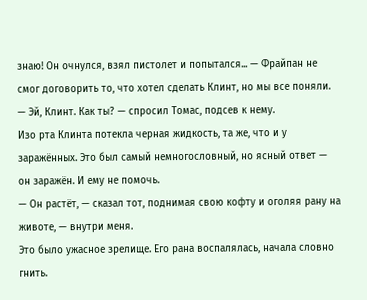знаю! Он очнулся, взял пистолет и попытался... — Фрайпан не смог договорить то, что хотел сделать Клинт, но мы все поняли.
— Эй, Клинт. Как ты? — спросил Томас, подсев к нему.
Изо рта Клинта потекла черная жидкость, та же, что и у заражённых. Это был самый немногословный, но ясный ответ — он заражён. И ему не помочь.
— Он растёт, — сказал тот, поднимая свою кофту и оголяя рану на животе, — внутри меня.
Это было ужасное зрелище. Его рана воспалялась, начала словно гнить.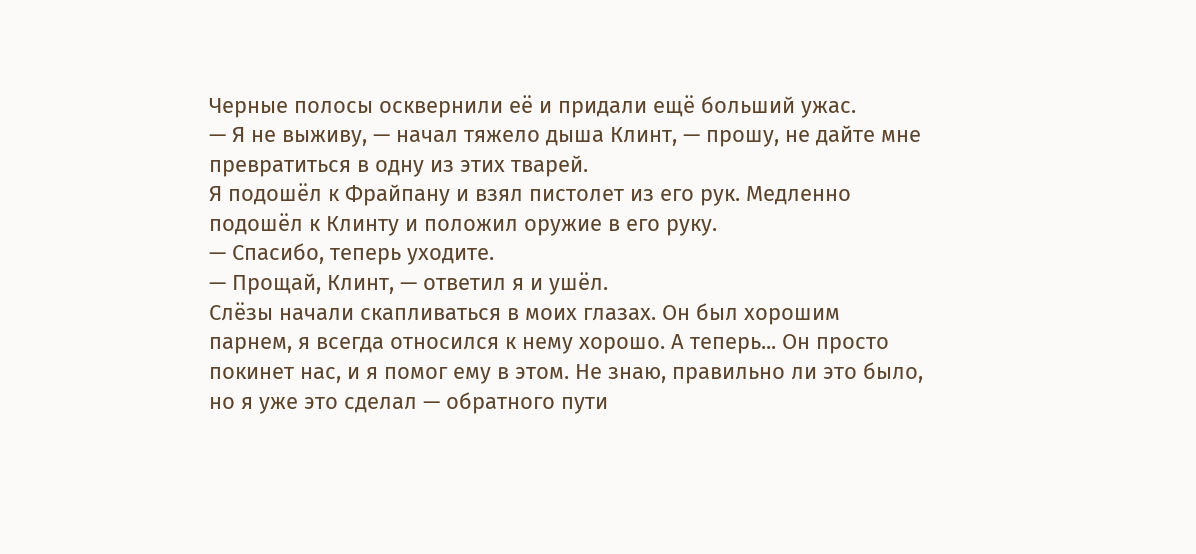Черные полосы осквернили её и придали ещё больший ужас.
— Я не выживу, — начал тяжело дыша Клинт, — прошу, не дайте мне превратиться в одну из этих тварей.
Я подошёл к Фрайпану и взял пистолет из его рук. Медленно подошёл к Клинту и положил оружие в его руку.
— Спасибо, теперь уходите.
— Прощай, Клинт, — ответил я и ушёл.
Слёзы начали скапливаться в моих глазах. Он был хорошим парнем, я всегда относился к нему хорошо. А теперь... Он просто покинет нас, и я помог ему в этом. Не знаю, правильно ли это было, но я уже это сделал — обратного пути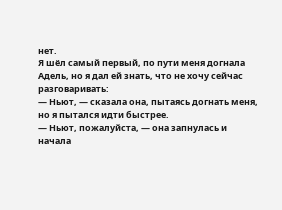нет.
Я шёл самый первый, по пути меня догнала Адель, но я дал ей знать, что не хочу сейчас разговаривать:
— Ньют, — сказала она, пытаясь догнать меня, но я пытался идти быстрее.
— Ньют, пожалуйста, — она запнулась и начала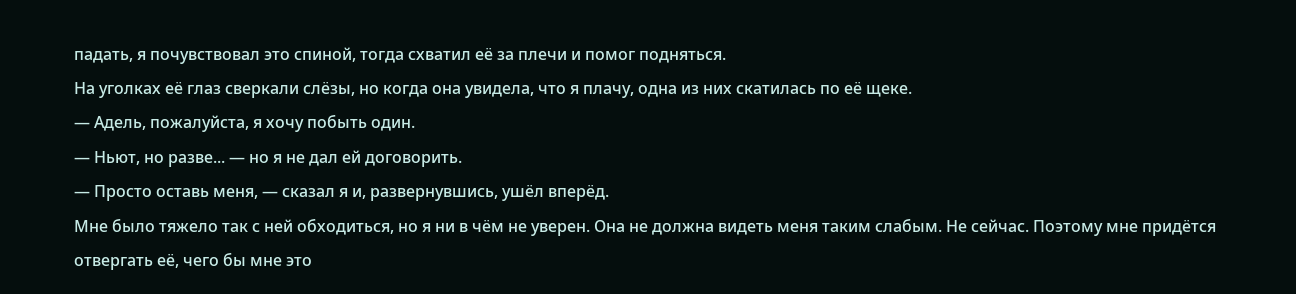падать, я почувствовал это спиной, тогда схватил её за плечи и помог подняться.
На уголках её глаз сверкали слёзы, но когда она увидела, что я плачу, одна из них скатилась по её щеке.
— Адель, пожалуйста, я хочу побыть один.
— Ньют, но разве... — но я не дал ей договорить.
— Просто оставь меня, — сказал я и, развернувшись, ушёл вперёд.
Мне было тяжело так с ней обходиться, но я ни в чём не уверен. Она не должна видеть меня таким слабым. Не сейчас. Поэтому мне придётся отвергать её, чего бы мне это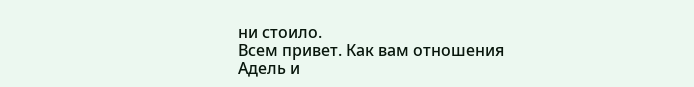ни стоило.
Всем привет. Как вам отношения Адель и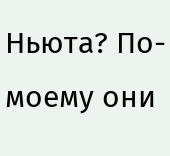Ньюта? По-моему они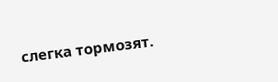слегка тормозят.